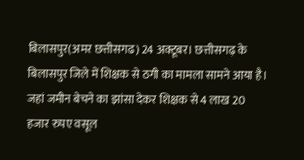बिलासपुर(अमर छत्तीसगढ) 24 अक्टूबर। छत्तीसगढ़ के बिलासपुर जिले में शिक्षक से ठगी का मामला सामने आया है। जहां जमीन बेचने का झांसा देकर शिक्षक से 4 लाख 20 हजार रुपए वसूल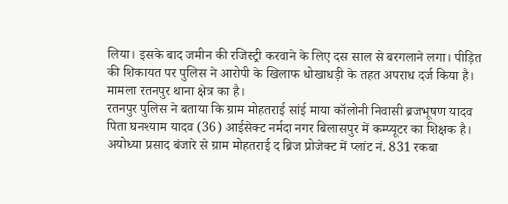लिया। इसके बाद जमीन की रजिस्ट्री करवाने के लिए दस साल से बरगलाने लगा। पीड़ित की शिकायत पर पुलिस ने आरोपी के खिलाफ धोखाधड़ी के तहत अपराध दर्ज किया है। मामला रतनपुर थाना क्षेत्र का है।
रतनपुर पुलिस ने बताया कि ग्राम मोहतराई सांई माया कॉलोनी निवासी ब्रजभूषण यादव पिता घनश्याम यादव (36) आईसेक्ट नर्मदा नगर बिलासपुर में कम्प्यूटर का शिक्षक है। अयोध्या प्रसाद बंजारे से ग्राम मोहतराई द ब्रिज प्रोजेक्ट में प्लांट नं. 831 रकबा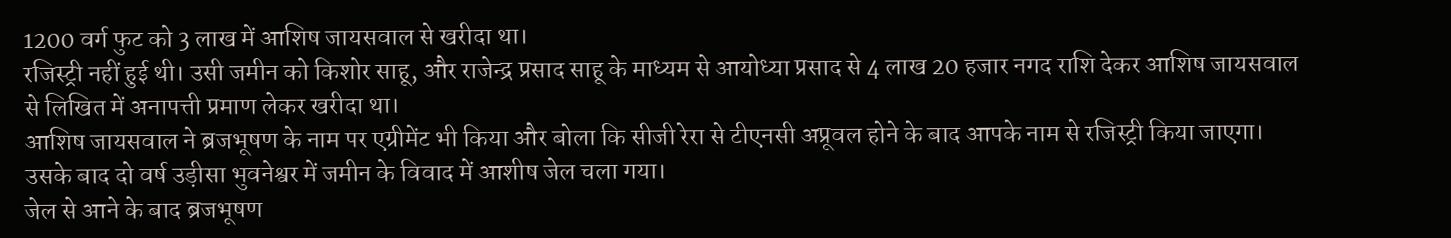1200 वर्ग फुट को 3 लाख में आशिष जायसवाल से खरीदा था।
रजिस्ट्री नहीं हुई थी। उसी जमीन को किशोर साहू, और राजेन्द्र प्रसाद साहू के माध्यम से आयोध्या प्रसाद से 4 लाख 20 हजार नगद राशि देकर आशिष जायसवाल से लिखित में अनापत्ती प्रमाण लेकर खरीदा था।
आशिष जायसवाल ने ब्रजभूषण के नाम पर एग्रीमेंट भी किया और बोला कि सीजी रेरा से टीएनसी अप्रूवल होने के बाद आपके नाम से रजिस्ट्री किया जाएगा। उसके बाद दो वर्ष उड़ीसा भुवनेश्वर में जमीन के विवाद में आशीष जेल चला गया।
जेल से आने के बाद ब्रजभूषण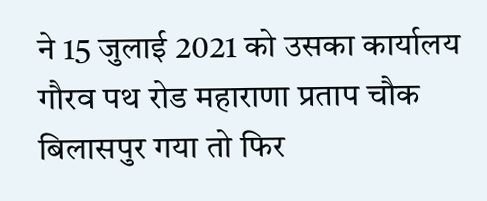ने 15 जुलाई 2021 को उसका कार्यालय गौरव पथ रोड महाराणा प्रताप चौक बिलासपुर गया तो फिर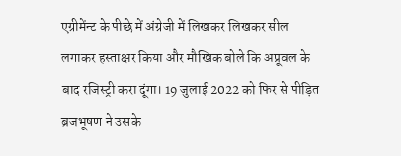एग्रीमेंन्ट के पीछे में अंग्रेजी में लिखकर लिखकर सील लगाकर हस्ताक्षर किया और मौखिक बोले कि अप्रूवल के बाद रजिस्ट्री करा दूंगा। 19 जुलाई 2022 को फिर से पीड़ित ब्रजभूषण ने उसके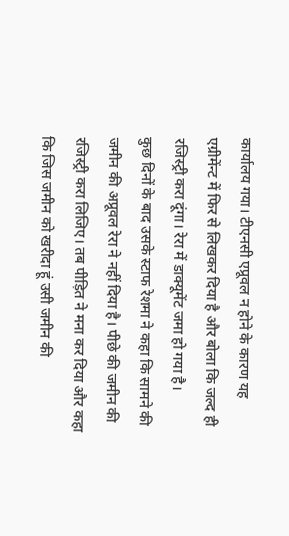कार्यालय गया। टीएनसी एप्रूवल न होने के कारण यह एग्रीमेंन्ट में फिर से लिखकर दिया है और बोला कि जल्द ही रजिस्ट्री करा दूंगा। रेरा में डाक्यूमेंट जमा हो गया है।
कुछ दिनों के बाद उसके स्टाफ रेशमा ने कहा कि सामने की जमीन की अप्रूवल रेरा ने नहीं दिया है। पीछे की जमीन की रजिस्ट्री करा लिजिए। तब पीड़ित ने मना कर दिया और कहा कि जिस जमीन को खरीदा हूं उसी जमीन की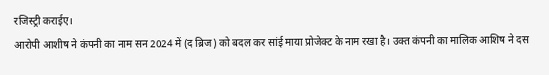रजिस्ट्री कराईए।
आरोपी आशीष ने कंपनी का नाम सन 2024 में (द ब्रिज) को बदल कर सांई माया प्रोजेक्ट के नाम रखा है। उक्त कंपनी का मालिक आशिष ने दस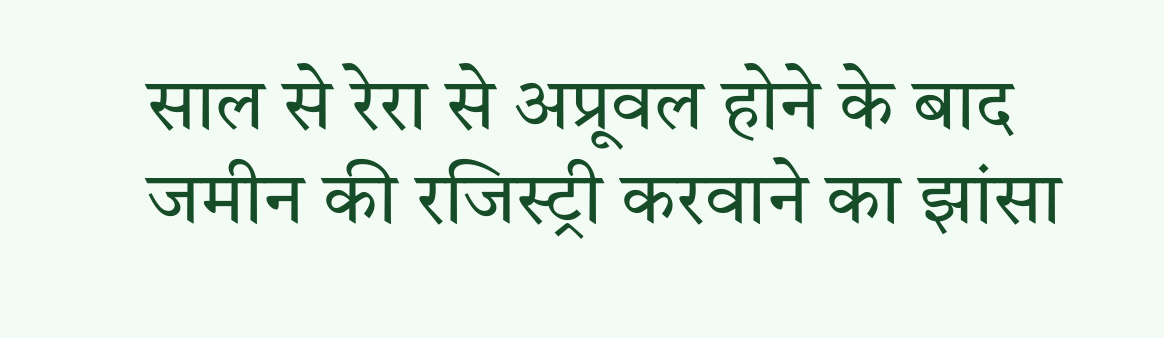साल से रेरा से अप्रूवल होने के बाद जमीन की रजिस्ट्री करवाने का झांसा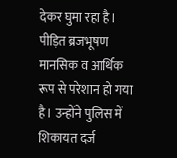देकर घुमा रहा है। पीड़ित ब्रजभूषण मानसिक व आर्थिक रूप से परेशान हो गया है। उन्होंने पुलिस में शिकायत दर्ज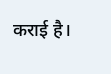कराई है।